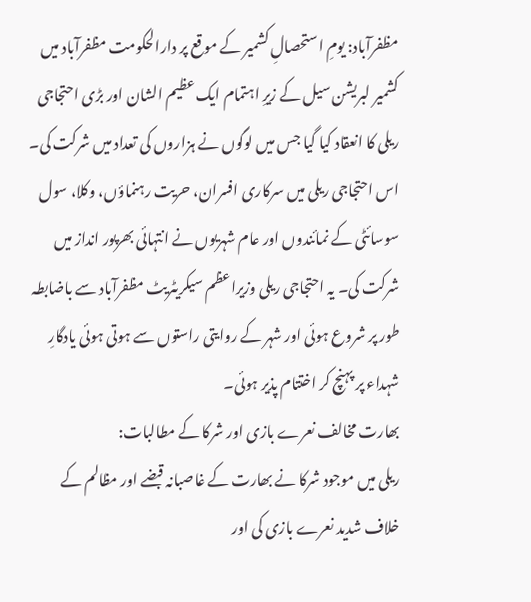مظفرآباد: یومِ استحصالِ کشمیر کے موقع پر دارالحکومت مظفرآباد میں کشمیر لبریشن سیل کے زیرِ اہتمام ایک عظیم الشان اور بڑی احتجاجی ریلی کا انعقاد کیا گیا جس میں لوگوں نے ہزاروں کی تعداد میں شرکت کی۔
اس احتجاجی ریلی میں سرکاری افسران، حریت رہنماؤں، وکلا، سول سوسائٹی کے نمائندوں اور عام شہریوں نے انتہائی بھرپور انداز میں شرکت کی۔ یہ احتجاجی ریلی وزیراعظم سیکریٹریٹ مظفرآباد سے باضابطہ طور پر شروع ہوئی اور شہر کے روایتی راستوں سے ہوتی ہوئی یادگارِ شہداء پر پہنچ کر اختتام پذیر ہوئی۔
بھارت مخالف نعرے بازی اور شرکا کے مطالبات:
ریلی میں موجود شرکا نے بھارت کے غاصبانہ قبضے اور مظالم کے خلاف شدید نعرے بازی کی اور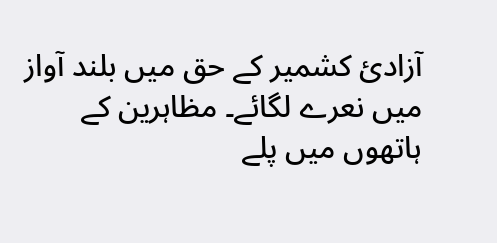آزادیٔ کشمیر کے حق میں بلند آواز میں نعرے لگائے۔ مظاہرین کے ہاتھوں میں پلے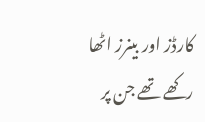کارڈز اور بینرز اٹھا رکھے تھے جن پر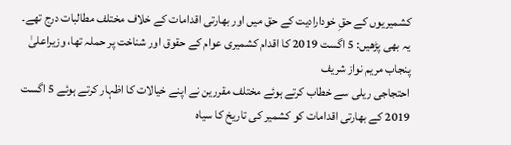کشمیریوں کے حقِ خودارادیت کے حق میں اور بھارتی اقدامات کے خلاف مختلف مطالبات درج تھے۔
یہ بھی پڑھیں: 5 اگست 2019 کا اقدام کشمیری عوام کے حقوق اور شناخت پر حملہ تھا، وزیراعلیٰ پنجاب مریم نواز شریف
احتجاجی ریلی سے خطاب کرتے ہوئے مختلف مقررین نے اپنے خیالات کا اظہار کرتے ہوئے 5 اگست 2019 کے بھارتی اقدامات کو کشمیر کی تاریخ کا سیاہ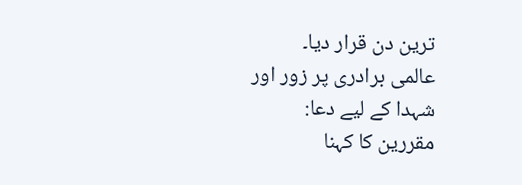ترین دن قرار دیا۔
عالمی برادری پر زور اور شہدا کے لیے دعا:
مقررین کا کہنا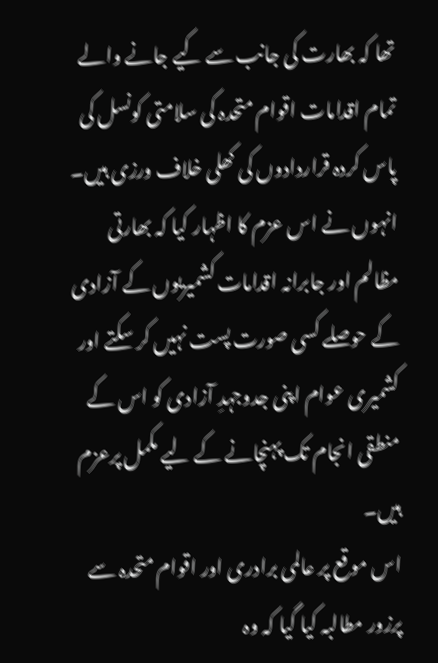تھا کہ بھارت کی جانب سے کیے جانے والے تمام اقدامات اقوام متحدہ کی سلامتی کونسل کی پاس کردہ قراردادوں کی کھلی خلاف ورزی ہیں۔ انہوں نے اس عزم کا اظہار کیا کہ بھارتی مظالم اور جابرانہ اقدامات کشمیریوں کے آزادی کے حوصلے کسی صورت پست نہیں کر سکتے اور کشمیری عوام اپنی جدوجہدِ آزادی کو اس کے منطقی انجام تک پہنچانے کے لیے مکمل پرعزم ہیں۔
اس موقع پر عالمی برادری اور اقوام متحدہ سے پرزور مطالبہ کیا گیا کہ وہ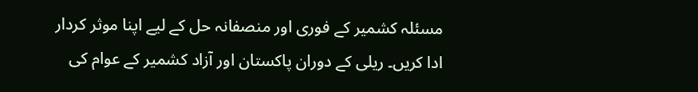مسئلہ کشمیر کے فوری اور منصفانہ حل کے لیے اپنا موثر کردار ادا کریں۔ ریلی کے دوران پاکستان اور آزاد کشمیر کے عوام کی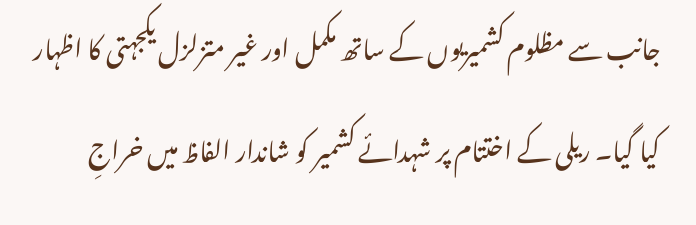جانب سے مظلوم کشمیریوں کے ساتھ مکمل اور غیر متزلزل یکجہتی کا اظہار کیا گیا۔ ریلی کے اختتام پر شہدائے کشمیر کو شاندار الفاظ میں خراجِ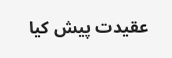عقیدت پیش کیا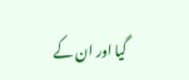گیا اور ان کے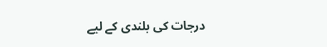درجات کی بلندی کے لیے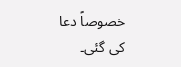خصوصاً دعا کی گئی۔